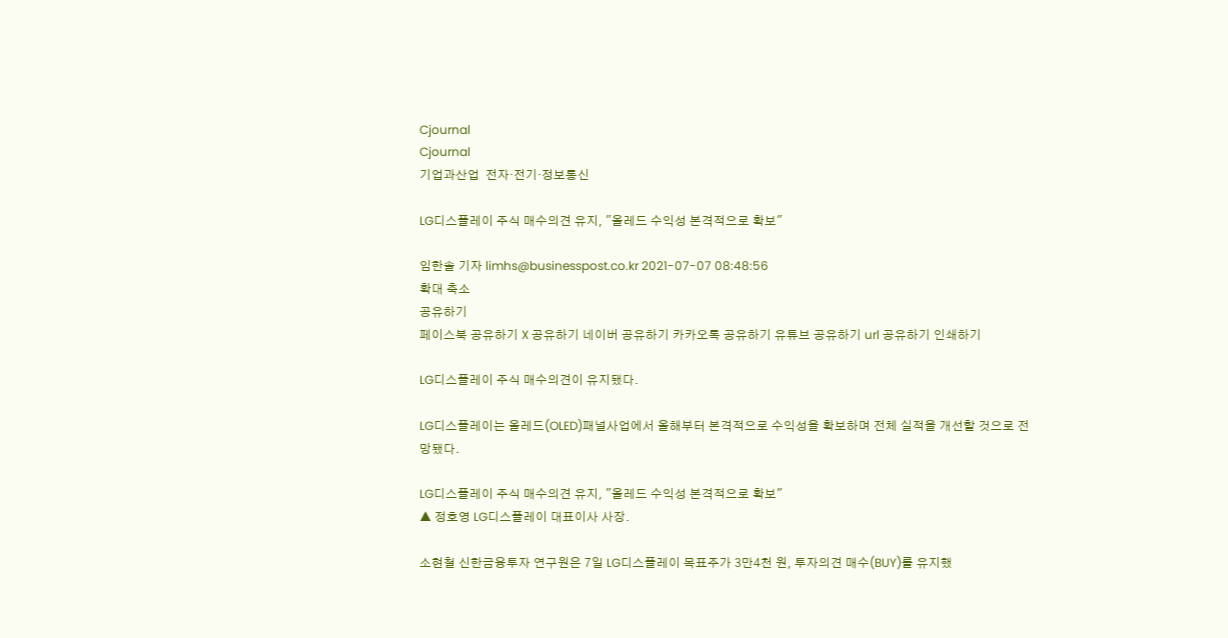Cjournal
Cjournal
기업과산업  전자·전기·정보통신

LG디스플레이 주식 매수의견 유지, "올레드 수익성 본격적으로 확보"

임한솔 기자 limhs@businesspost.co.kr 2021-07-07 08:48:56
확대 축소
공유하기
페이스북 공유하기 X 공유하기 네이버 공유하기 카카오톡 공유하기 유튜브 공유하기 url 공유하기 인쇄하기

LG디스플레이 주식 매수의견이 유지됐다.

LG디스플레이는 올레드(OLED)패널사업에서 올해부터 본격적으로 수익성을 확보하며 전체 실적을 개선할 것으로 전망됐다.

LG디스플레이 주식 매수의견 유지, "올레드 수익성 본격적으로 확보"
▲ 정호영 LG디스플레이 대표이사 사장.

소현철 신한금융투자 연구원은 7일 LG디스플레이 목표주가 3만4천 원, 투자의견 매수(BUY)를 유지했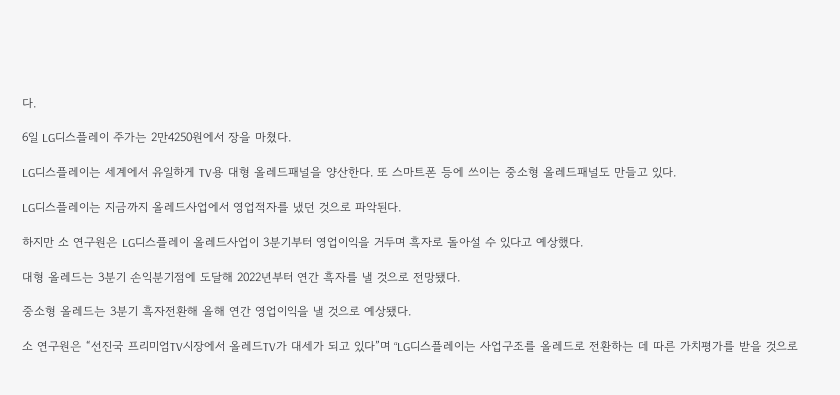다.

6일 LG디스플레이 주가는 2만4250원에서 장을 마쳤다.

LG디스플레이는 세계에서 유일하게 TV용 대형 올레드패널을 양산한다. 또 스마트폰 등에 쓰이는 중소형 올레드패널도 만들고 있다.

LG디스플레이는 지금까지 올레드사업에서 영업적자를 냈던 것으로 파악된다.

하지만 소 연구원은 LG디스플레이 올레드사업이 3분기부터 영업이익을 거두며 흑자로 돌아설 수 있다고 예상했다.

대형 올레드는 3분기 손익분기점에 도달해 2022년부터 연간 흑자를 낼 것으로 전망됐다.

중소형 올레드는 3분기 흑자전환해 올해 연간 영업이익을 낼 것으로 예상됐다.

소 연구원은 “선진국 프리미엄TV시장에서 올레드TV가 대세가 되고 있다”며 “LG디스플레이는 사업구조를 올레드로 전환하는 데 따른 가치평가를 받을 것으로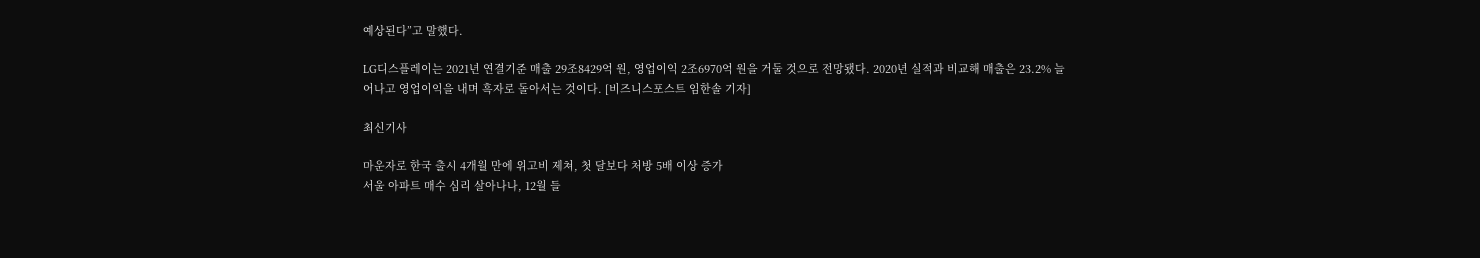예상된다”고 말했다.

LG디스플레이는 2021년 연결기준 매출 29조8429억 원, 영업이익 2조6970억 원을 거둘 것으로 전망됐다. 2020년 실적과 비교해 매출은 23.2% 늘어나고 영업이익을 내며 흑자로 돌아서는 것이다. [비즈니스포스트 임한솔 기자]

최신기사

마운자로 한국 출시 4개월 만에 위고비 제쳐, 첫 달보다 처방 5배 이상 증가
서울 아파트 매수 심리 살아나나, 12월 들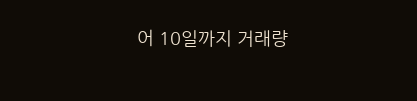어 10일까지 거래량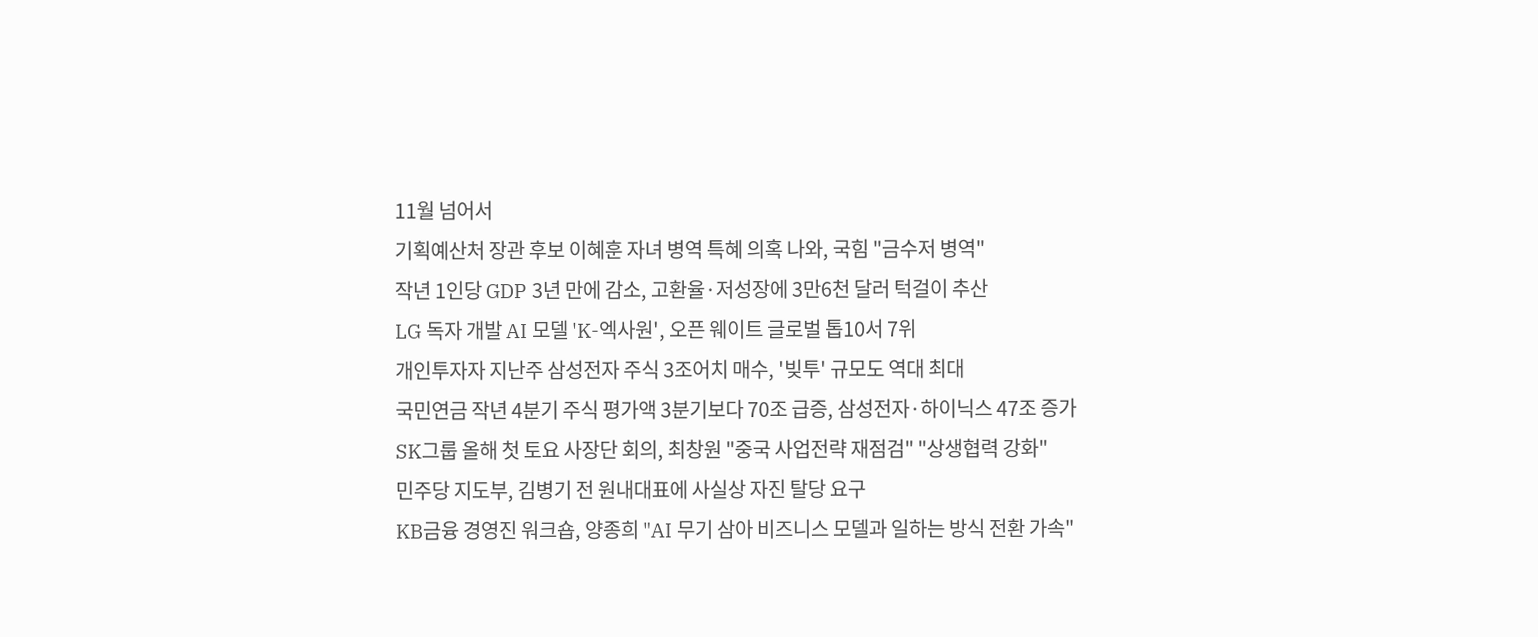11월 넘어서
기획예산처 장관 후보 이혜훈 자녀 병역 특혜 의혹 나와, 국힘 "금수저 병역"
작년 1인당 GDP 3년 만에 감소, 고환율·저성장에 3만6천 달러 턱걸이 추산
LG 독자 개발 AI 모델 'K-엑사원', 오픈 웨이트 글로벌 톱10서 7위
개인투자자 지난주 삼성전자 주식 3조어치 매수, '빚투' 규모도 역대 최대
국민연금 작년 4분기 주식 평가액 3분기보다 70조 급증, 삼성전자·하이닉스 47조 증가
SK그룹 올해 첫 토요 사장단 회의, 최창원 "중국 사업전략 재점검" "상생협력 강화"
민주당 지도부, 김병기 전 원내대표에 사실상 자진 탈당 요구
KB금융 경영진 워크숍, 양종희 "AI 무기 삼아 비즈니스 모델과 일하는 방식 전환 가속"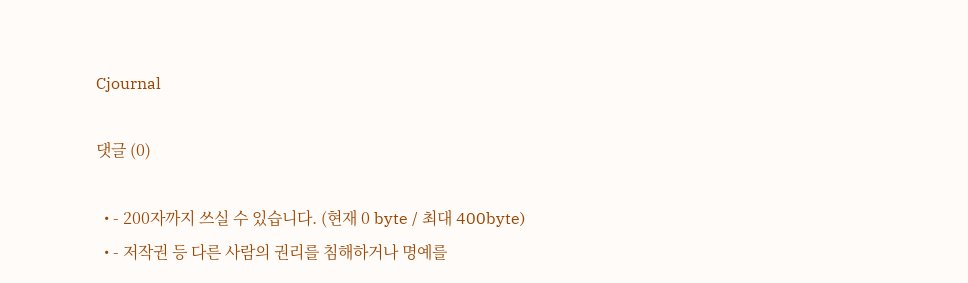Cjournal

댓글 (0)

  • - 200자까지 쓰실 수 있습니다. (현재 0 byte / 최대 400byte)
  • - 저작권 등 다른 사람의 권리를 침해하거나 명예를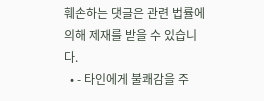훼손하는 댓글은 관련 법률에 의해 제재를 받을 수 있습니다.
  • - 타인에게 불쾌감을 주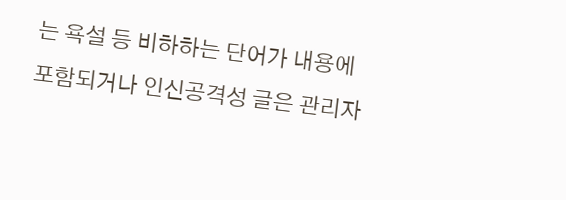는 욕설 등 비하하는 단어가 내용에 포함되거나 인신공격성 글은 관리자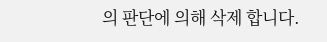의 판단에 의해 삭제 합니다.